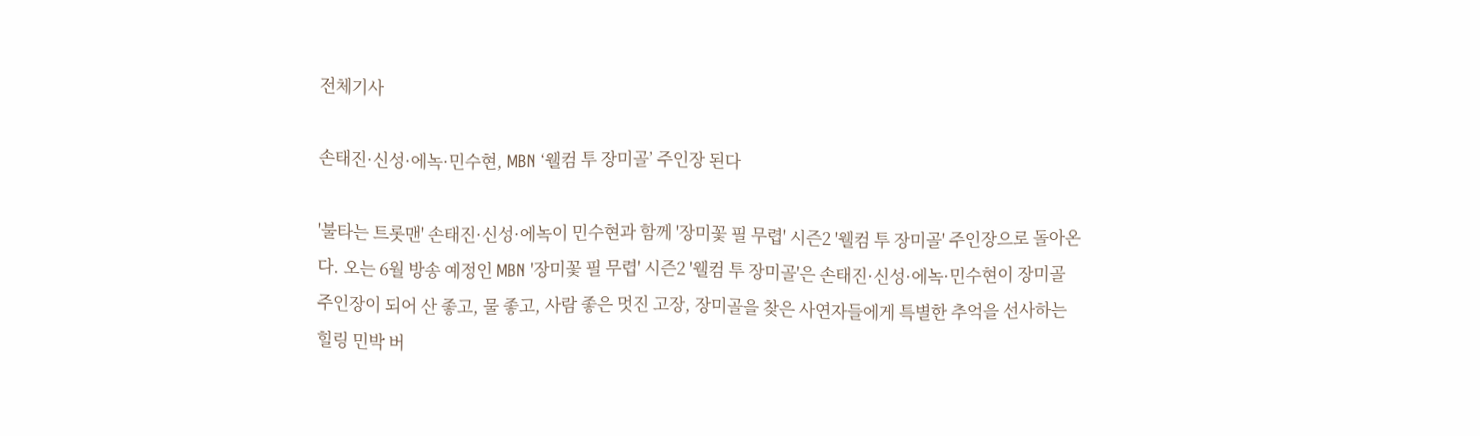전체기사

손태진·신성·에녹·민수현, MBN ‘웰컴 투 장미골’ 주인장 된다

'불타는 트롯맨' 손태진·신성·에녹이 민수현과 함께 '장미꽃 필 무렵' 시즌2 '웰컴 투 장미골' 주인장으로 돌아온다. 오는 6월 방송 예정인 MBN '장미꽃 필 무렵' 시즌2 '웰컴 투 장미골'은 손태진·신성·에녹·민수현이 장미골 주인장이 되어 산 좋고, 물 좋고, 사람 좋은 멋진 고장, 장미골을 찾은 사연자들에게 특별한 추억을 선사하는 힐링 민박 버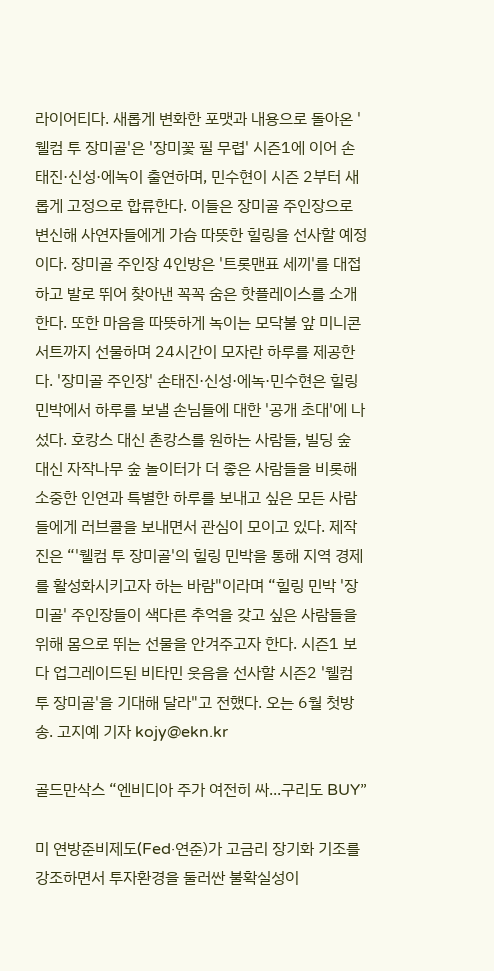라이어티다. 새롭게 변화한 포맷과 내용으로 돌아온 '웰컴 투 장미골'은 '장미꽃 필 무렵' 시즌1에 이어 손태진·신성·에녹이 출연하며, 민수현이 시즌 2부터 새롭게 고정으로 합류한다. 이들은 장미골 주인장으로 변신해 사연자들에게 가슴 따뜻한 힐링을 선사할 예정이다. 장미골 주인장 4인방은 '트롯맨표 세끼'를 대접하고 발로 뛰어 찾아낸 꼭꼭 숨은 핫플레이스를 소개한다. 또한 마음을 따뜻하게 녹이는 모닥불 앞 미니콘서트까지 선물하며 24시간이 모자란 하루를 제공한다. '장미골 주인장' 손태진·신성·에녹·민수현은 힐링 민박에서 하루를 보낼 손님들에 대한 '공개 초대'에 나섰다. 호캉스 대신 촌캉스를 원하는 사람들, 빌딩 숲 대신 자작나무 숲 놀이터가 더 좋은 사람들을 비롯해 소중한 인연과 특별한 하루를 보내고 싶은 모든 사람들에게 러브콜을 보내면서 관심이 모이고 있다. 제작진은 “'웰컴 투 장미골'의 힐링 민박을 통해 지역 경제를 활성화시키고자 하는 바람"이라며 “힐링 민박 '장미골' 주인장들이 색다른 추억을 갖고 싶은 사람들을 위해 몸으로 뛰는 선물을 안겨주고자 한다. 시즌1 보다 업그레이드된 비타민 웃음을 선사할 시즌2 '웰컴 투 장미골'을 기대해 달라"고 전했다. 오는 6월 첫방송. 고지예 기자 kojy@ekn.kr

골드만삭스 “엔비디아 주가 여전히 싸...구리도 BUY”

미 연방준비제도(Fed·연준)가 고금리 장기화 기조를 강조하면서 투자환경을 둘러싼 불확실성이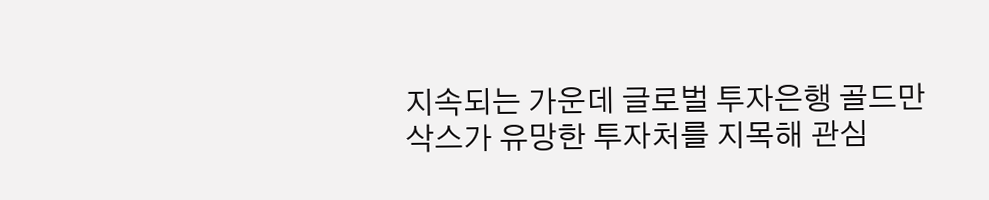지속되는 가운데 글로벌 투자은행 골드만삭스가 유망한 투자처를 지목해 관심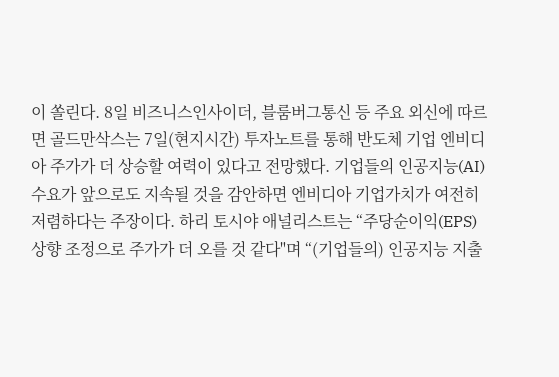이 쏠린다. 8일 비즈니스인사이더, 블룸버그통신 등 주요 외신에 따르면 골드만삭스는 7일(현지시간) 투자노트를 통해 반도체 기업 엔비디아 주가가 더 상승할 여력이 있다고 전망했다. 기업들의 인공지능(AI) 수요가 앞으로도 지속될 것을 감안하면 엔비디아 기업가치가 여전히 저렴하다는 주장이다. 하리 토시야 애널리스트는 “주당순이익(EPS) 상향 조정으로 주가가 더 오를 것 같다"며 “(기업들의) 인공지능 지출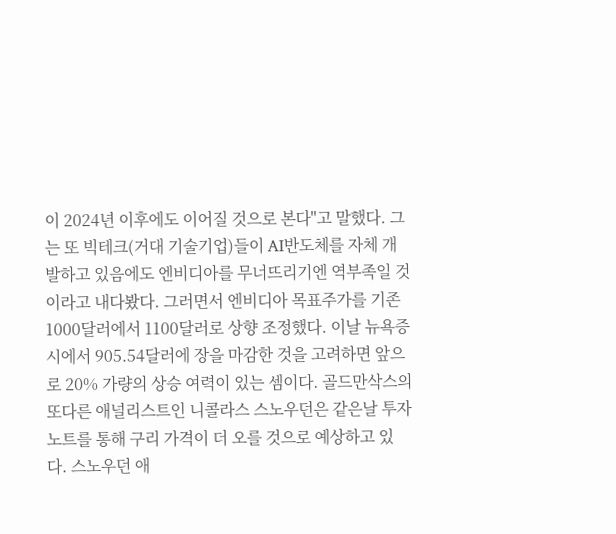이 2024년 이후에도 이어질 것으로 본다"고 말했다. 그는 또 빅테크(거대 기술기업)들이 AI반도체를 자체 개발하고 있음에도 엔비디아를 무너뜨리기엔 역부족일 것이라고 내다봤다. 그러면서 엔비디아 목표주가를 기존 1000달러에서 1100달러로 상향 조정했다. 이날 뉴욕증시에서 905.54달러에 장을 마감한 것을 고려하면 앞으로 20% 가량의 상승 여력이 있는 셈이다. 골드만삭스의 또다른 애널리스트인 니콜라스 스노우던은 같은날 투자노트를 통해 구리 가격이 더 오를 것으로 예상하고 있다. 스노우던 애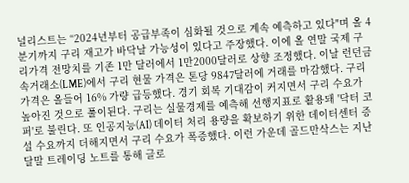널리스트는 “2024년부터 공급부족이 심화될 것으로 계속 예측하고 있다"며 올 4분기까지 구리 재고가 바닥날 가능성이 있다고 주장했다. 이에 올 연말 국제 구리가격 전망치를 기존 1만 달러에서 1만2000달러로 상향 조정했다. 이날 런던금속거래소(LME)에서 구리 현물 가격은 톤당 9847달러에 거래를 마감했다. 구리 가격은 올들어 16% 가량 급등했다. 경기 회복 기대감이 커지면서 구리 수요가 높아진 것으로 풀이된다. 구리는 실물경제를 예측해 선행지표로 활용돼 '닥터 코퍼'로 불린다. 또 인공지능(AI) 데이터 처리 용량을 확보하기 위한 데이터센터 증설 수요까지 더해지면서 구리 수요가 폭증했다. 이런 가운데 골드만삭스는 지난달말 트레이딩 노트를 통해 글로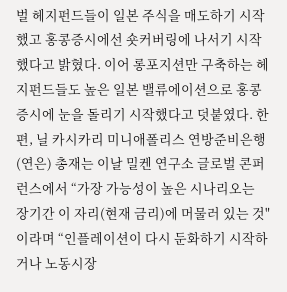벌 헤지펀드들이 일본 주식을 매도하기 시작했고 홍콩증시에선 숏커버링에 나서기 시작했다고 밝혔다. 이어 롱포지션만 구축하는 헤지펀드들도 높은 일본 밸류에이션으로 홍콩증시에 눈을 돌리기 시작했다고 덧붙였다. 한편, 닐 카시카리 미니애폴리스 연방준비은행(연은) 총재는 이날 밀켄 연구소 글로벌 콘퍼런스에서 “가장 가능성이 높은 시나리오는 장기간 이 자리(현재 금리)에 머물러 있는 것"이라며 “인플레이션이 다시 둔화하기 시작하거나 노동시장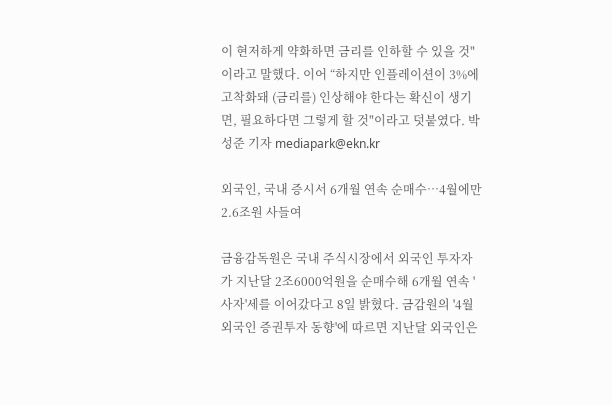이 현저하게 약화하면 금리를 인하할 수 있을 것"이라고 말했다. 이어 “하지만 인플레이션이 3%에 고착화돼 (금리를) 인상해야 한다는 확신이 생기면, 필요하다면 그렇게 할 것"이라고 덧붙였다. 박성준 기자 mediapark@ekn.kr

외국인, 국내 증시서 6개월 연속 순매수…4월에만 2.6조원 사들여

금융감독원은 국내 주식시장에서 외국인 투자자가 지난달 2조6000억원을 순매수해 6개월 연속 '사자'세를 이어갔다고 8일 밝혔다. 금감원의 '4월 외국인 증권투자 동향'에 따르면 지난달 외국인은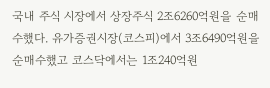국내 주식 시장에서 상장주식 2조6260억원을 순매수했다. 유가증권시장(코스피)에서 3조6490억원을 순매수했고 코스닥에서는 1조240억원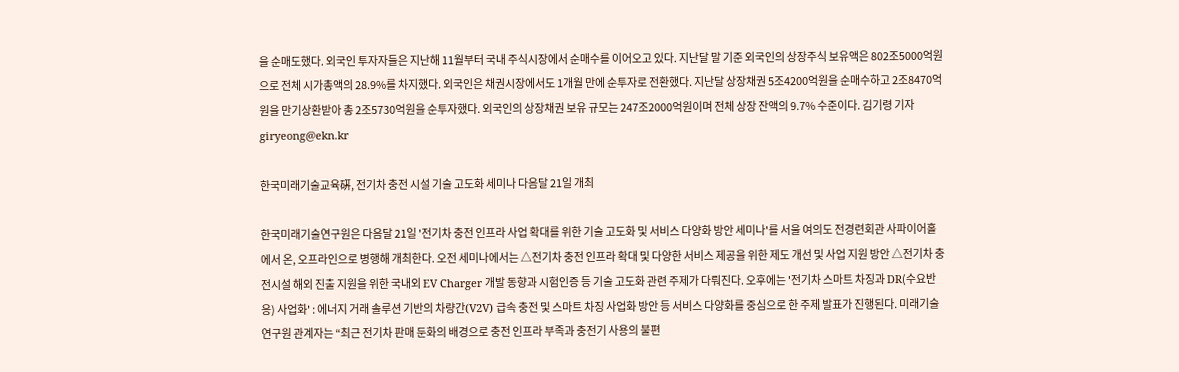을 순매도했다. 외국인 투자자들은 지난해 11월부터 국내 주식시장에서 순매수를 이어오고 있다. 지난달 말 기준 외국인의 상장주식 보유액은 802조5000억원으로 전체 시가총액의 28.9%를 차지했다. 외국인은 채권시장에서도 1개월 만에 순투자로 전환했다. 지난달 상장채권 5조4200억원을 순매수하고 2조8470억원을 만기상환받아 총 2조5730억원을 순투자했다. 외국인의 상장채권 보유 규모는 247조2000억원이며 전체 상장 잔액의 9.7% 수준이다. 김기령 기자 giryeong@ekn.kr

한국미래기술교육硏, 전기차 충전 시설 기술 고도화 세미나 다음달 21일 개최

한국미래기술연구원은 다음달 21일 '전기차 충전 인프라 사업 확대를 위한 기술 고도화 및 서비스 다양화 방안 세미나'를 서울 여의도 전경련회관 사파이어홀에서 온, 오프라인으로 병행해 개최한다. 오전 세미나에서는 △전기차 충전 인프라 확대 및 다양한 서비스 제공을 위한 제도 개선 및 사업 지원 방안 △전기차 충전시설 해외 진출 지원을 위한 국내외 EV Charger 개발 동향과 시험인증 등 기술 고도화 관련 주제가 다뤄진다. 오후에는 '전기차 스마트 차징과 DR(수요반응) 사업화' : 에너지 거래 솔루션 기반의 차량간(V2V) 급속 충전 및 스마트 차징 사업화 방안 등 서비스 다양화를 중심으로 한 주제 발표가 진행된다. 미래기술연구원 관계자는 “최근 전기차 판매 둔화의 배경으로 충전 인프라 부족과 충전기 사용의 불편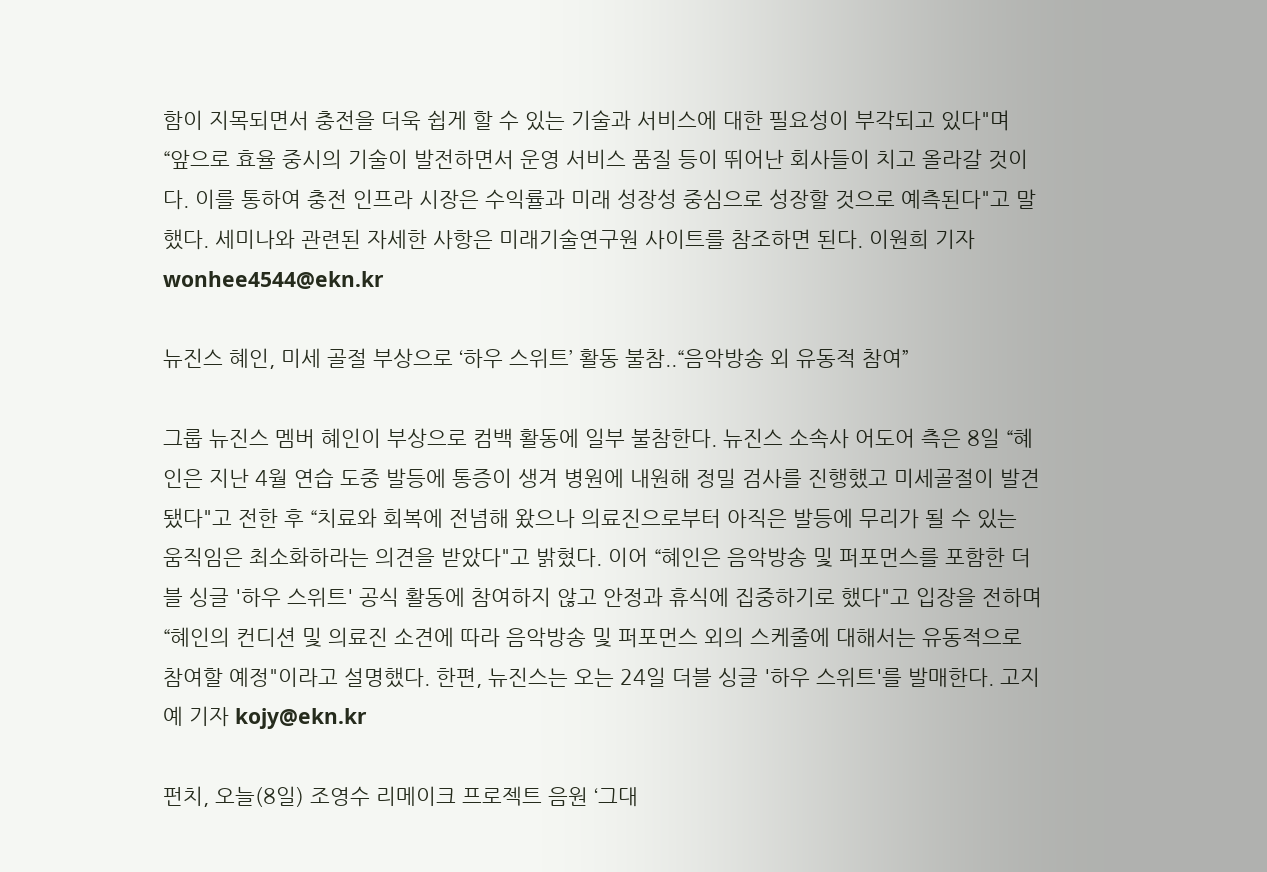함이 지목되면서 충전을 더욱 쉽게 할 수 있는 기술과 서비스에 대한 필요성이 부각되고 있다"며 “앞으로 효율 중시의 기술이 발전하면서 운영 서비스 품질 등이 뛰어난 회사들이 치고 올라갈 것이다. 이를 통하여 충전 인프라 시장은 수익률과 미래 성장성 중심으로 성장할 것으로 예측된다"고 말했다. 세미나와 관련된 자세한 사항은 미래기술연구원 사이트를 참조하면 된다. 이원희 기자 wonhee4544@ekn.kr

뉴진스 혜인, 미세 골절 부상으로 ‘하우 스위트’ 활동 불참..“음악방송 외 유동적 참여”

그룹 뉴진스 멤버 혜인이 부상으로 컴백 활동에 일부 불참한다. 뉴진스 소속사 어도어 측은 8일 “혜인은 지난 4월 연습 도중 발등에 통증이 생겨 병원에 내원해 정밀 검사를 진행했고 미세골절이 발견됐다"고 전한 후 “치료와 회복에 전념해 왔으나 의료진으로부터 아직은 발등에 무리가 될 수 있는 움직임은 최소화하라는 의견을 받았다"고 밝혔다. 이어 “혜인은 음악방송 및 퍼포먼스를 포함한 더블 싱글 '하우 스위트' 공식 활동에 참여하지 않고 안정과 휴식에 집중하기로 했다"고 입장을 전하며 “혜인의 컨디션 및 의료진 소견에 따라 음악방송 및 퍼포먼스 외의 스케줄에 대해서는 유동적으로 참여할 예정"이라고 설명했다. 한편, 뉴진스는 오는 24일 더블 싱글 '하우 스위트'를 발매한다. 고지예 기자 kojy@ekn.kr

펀치, 오늘(8일) 조영수 리메이크 프로젝트 음원 ‘그대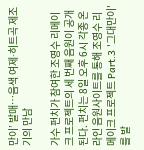만이’ 발매…음색 여제∙히트곡 제조기의 만남

가수 펀치가 참여한 조영수 리메이크 프로젝트의 세 번째 음원이 공개된다. 펀치는 8일 오후 6시 각종 온라인 음원사이트를 통해 조영수 리메이크 프로젝트 Part.3 '그대만이'를 발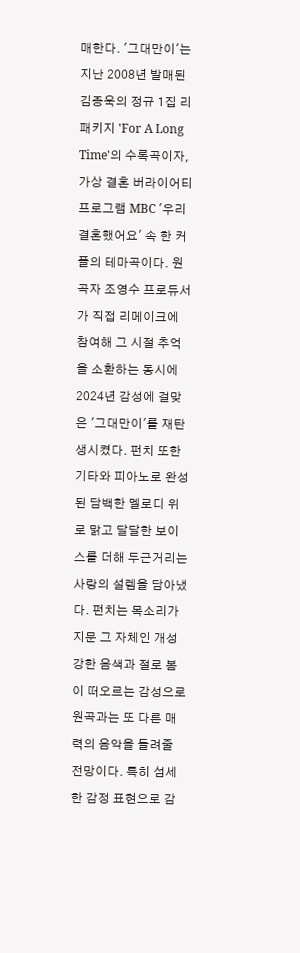매한다. '그대만이'는 지난 2008년 발매된 김종욱의 정규 1집 리패키지 'For A Long Time'의 수록곡이자, 가상 결혼 버라이어티 프로그램 MBC '우리 결혼했어요' 속 한 커플의 테마곡이다. 원곡자 조영수 프로듀서가 직접 리메이크에 참여해 그 시절 추억을 소환하는 동시에 2024년 감성에 걸맞은 '그대만이'를 재탄생시켰다. 펀치 또한 기타와 피아노로 완성된 담백한 멜로디 위로 맑고 달달한 보이스를 더해 두근거리는 사랑의 설렘을 담아냈다. 펀치는 목소리가 지문 그 자체인 개성 강한 음색과 절로 봄이 떠오르는 감성으로 원곡과는 또 다른 매력의 음악을 들려줄 전망이다. 특히 섬세한 감정 표현으로 감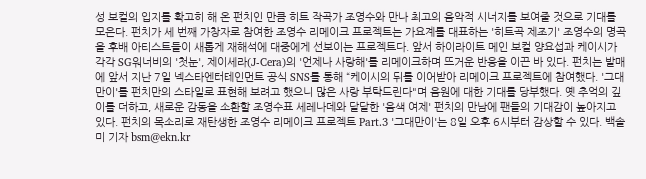성 보컬의 입지를 확고히 해 온 펀치인 만큼 히트 작곡가 조영수와 만나 최고의 음악적 시너지를 보여줄 것으로 기대를 모은다. 펀치가 세 번째 가창자로 참여한 조영수 리메이크 프로젝트는 가요계를 대표하는 '히트곡 제조기' 조영수의 명곡을 후배 아티스트들이 새롭게 재해석에 대중에게 선보이는 프로젝트다. 앞서 하이라이트 메인 보컬 양요섭과 케이시가 각각 SG워너비의 '첫눈', 제이세라(J-Cera)의 '언제나 사랑해'를 리메이크하며 뜨거운 반응을 이끈 바 있다. 펀치는 발매에 앞서 지난 7일 넥스타엔터테인먼트 공식 SNS를 통해 “케이시의 뒤를 이어받아 리메이크 프로젝트에 참여했다. '그대만이'를 펀치만의 스타일로 표현해 보려고 했으니 많은 사랑 부탁드린다"며 음원에 대한 기대를 당부했다. 옛 추억의 깊이를 더하고, 새로운 감동을 소환할 조영수표 세레나데와 달달한 '음색 여제' 펀치의 만남에 팬들의 기대감이 높아지고 있다. 펀치의 목소리로 재탄생한 조영수 리메이크 프로젝트 Part.3 '그대만이'는 8일 오후 6시부터 감상할 수 있다. 백솔미 기자 bsm@ekn.kr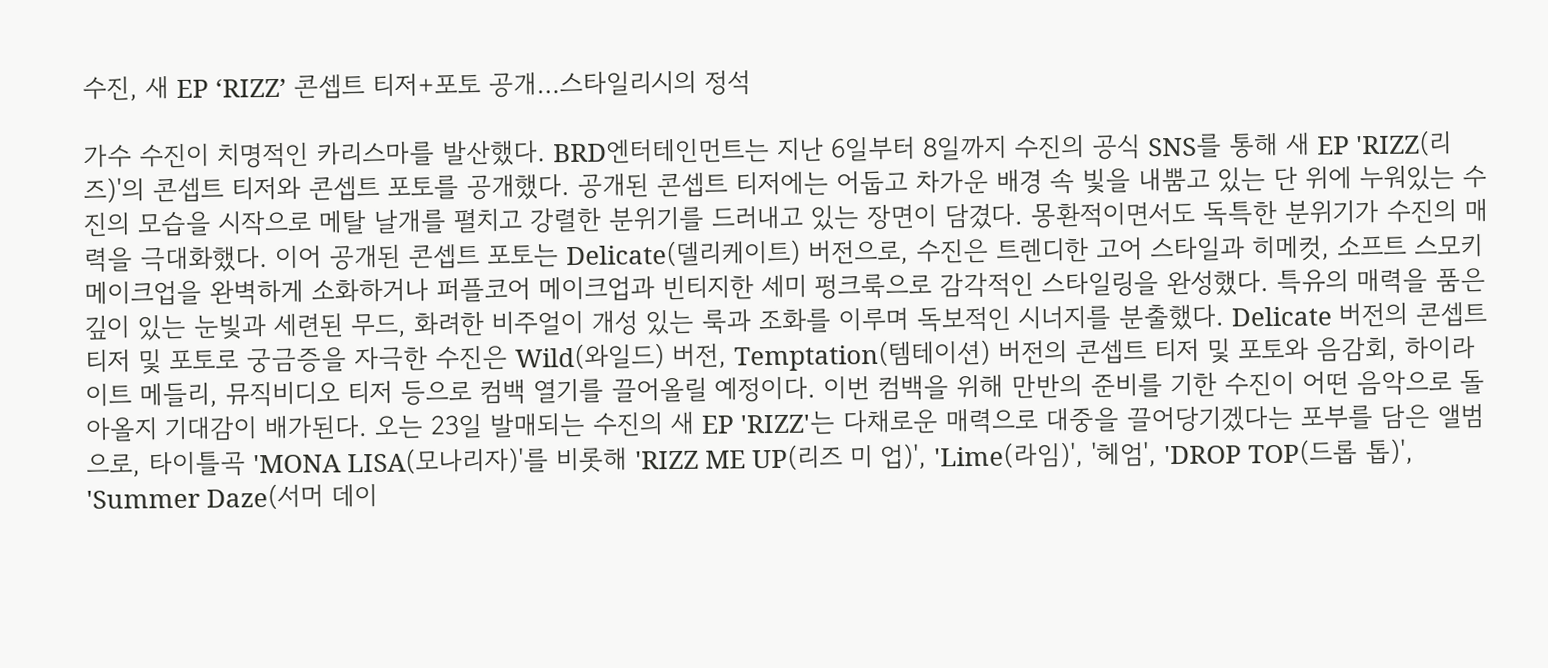수진, 새 EP ‘RIZZ’ 콘셉트 티저+포토 공개…스타일리시의 정석

가수 수진이 치명적인 카리스마를 발산했다. BRD엔터테인먼트는 지난 6일부터 8일까지 수진의 공식 SNS를 통해 새 EP 'RIZZ(리즈)'의 콘셉트 티저와 콘셉트 포토를 공개했다. 공개된 콘셉트 티저에는 어둡고 차가운 배경 속 빛을 내뿜고 있는 단 위에 누워있는 수진의 모습을 시작으로 메탈 날개를 펼치고 강렬한 분위기를 드러내고 있는 장면이 담겼다. 몽환적이면서도 독특한 분위기가 수진의 매력을 극대화했다. 이어 공개된 콘셉트 포토는 Delicate(델리케이트) 버전으로, 수진은 트렌디한 고어 스타일과 히메컷, 소프트 스모키 메이크업을 완벽하게 소화하거나 퍼플코어 메이크업과 빈티지한 세미 펑크룩으로 감각적인 스타일링을 완성했다. 특유의 매력을 품은 깊이 있는 눈빛과 세련된 무드, 화려한 비주얼이 개성 있는 룩과 조화를 이루며 독보적인 시너지를 분출했다. Delicate 버전의 콘셉트 티저 및 포토로 궁금증을 자극한 수진은 Wild(와일드) 버전, Temptation(템테이션) 버전의 콘셉트 티저 및 포토와 음감회, 하이라이트 메들리, 뮤직비디오 티저 등으로 컴백 열기를 끌어올릴 예정이다. 이번 컴백을 위해 만반의 준비를 기한 수진이 어떤 음악으로 돌아올지 기대감이 배가된다. 오는 23일 발매되는 수진의 새 EP 'RIZZ'는 다채로운 매력으로 대중을 끌어당기겠다는 포부를 담은 앨범으로, 타이틀곡 'MONA LISA(모나리자)'를 비롯해 'RIZZ ME UP(리즈 미 업)', 'Lime(라임)', '헤엄', 'DROP TOP(드롭 톱)', 'Summer Daze(서머 데이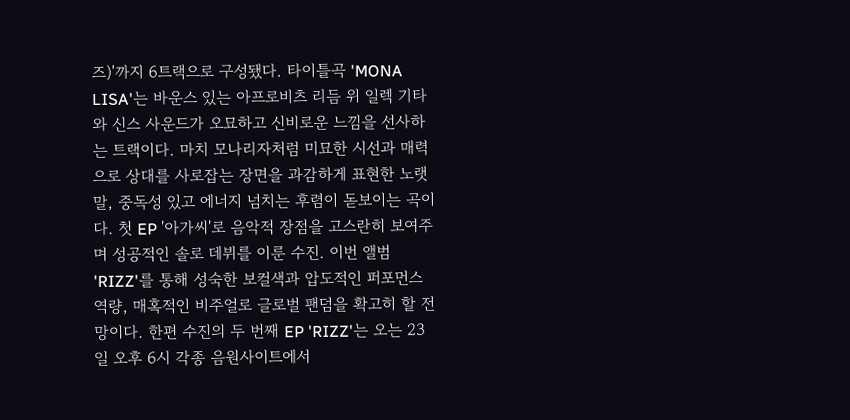즈)'까지 6트랙으로 구성됐다. 타이틀곡 'MONA LISA'는 바운스 있는 아프로비츠 리듬 위 일렉 기타와 신스 사운드가 오묘하고 신비로운 느낌을 선사하는 트랙이다. 마치 모나리자처럼 미묘한 시선과 매력으로 상대를 사로잡는 장면을 과감하게 표현한 노랫말, 중독성 있고 에너지 넘치는 후렴이 돋보이는 곡이다. 첫 EP '아가씨'로 음악적 장점을 고스란히 보여주며 성공적인 솔로 데뷔를 이룬 수진. 이번 앨범 'RIZZ'를 통해 성숙한 보컬색과 압도적인 퍼포먼스 역량, 매혹적인 비주얼로 글로벌 팬덤을 확고히 할 전망이다. 한편 수진의 두 번째 EP 'RIZZ'는 오는 23일 오후 6시 각종 음원사이트에서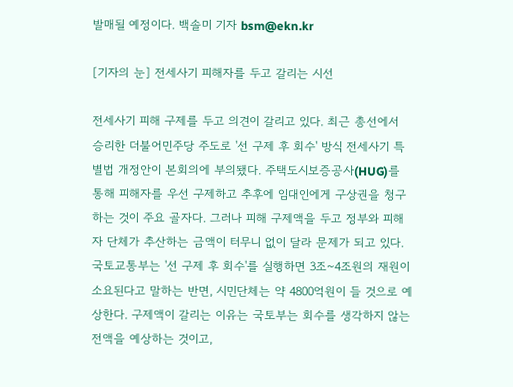발매될 예정이다. 백솔미 기자 bsm@ekn.kr

[기자의 눈] 전세사기 피해자를 두고 갈리는 시선

전세사기 피해 구제를 두고 의견이 갈리고 있다. 최근 총선에서 승리한 더불어민주당 주도로 '선 구제 후 회수' 방식 전세사기 특별법 개정안이 본회의에 부의됐다. 주택도시보증공사(HUG)를 통해 피해자를 우선 구제하고 추후에 임대인에게 구상권을 청구하는 것이 주요 골자다. 그러나 피해 구제액을 두고 정부와 피해자 단체가 추산하는 금액이 터무니 없이 달라 문제가 되고 있다. 국토교통부는 '선 구제 후 회수'를 실행하면 3조~4조원의 재원이 소요된다고 말하는 반면, 시민단체는 약 4800억원이 들 것으로 예상한다. 구제액이 갈리는 이유는 국토부는 회수를 생각하지 않는 전액을 예상하는 것이고,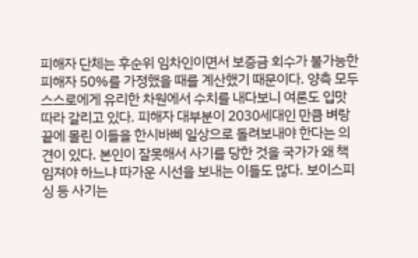피해자 단체는 후순위 임차인이면서 보증금 회수가 불가능한 피해자 50%를 가정했을 때를 계산했기 때문이다. 양측 모두 스스로에게 유리한 차원에서 수치를 내다보니 여론도 입맛 따라 갈리고 있다. 피해자 대부분이 2030세대인 만큼 벼랑 끝에 몰린 이들을 한시바삐 일상으로 돌려보내야 한다는 의견이 있다. 본인이 잘못해서 사기를 당한 것을 국가가 왜 책임져야 하느냐 따가운 시선을 보내는 이들도 많다. 보이스피싱 등 사기는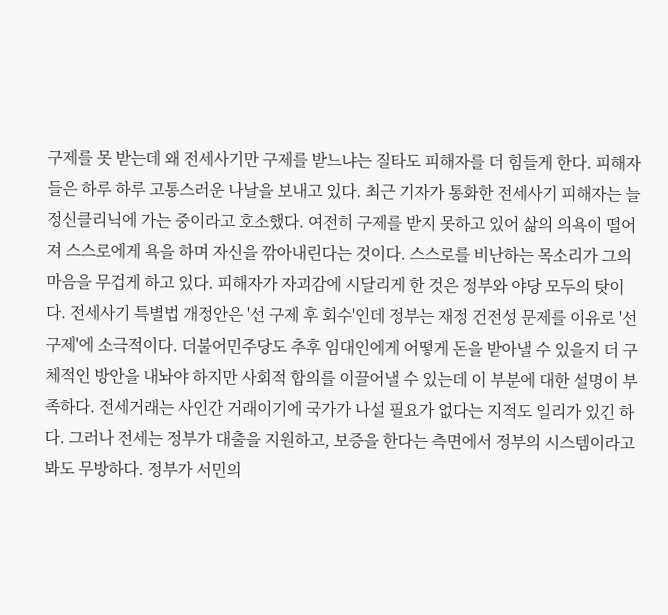구제를 못 받는데 왜 전세사기만 구제를 받느냐는 질타도 피해자를 더 힘들게 한다. 피해자들은 하루 하루 고통스러운 나날을 보내고 있다. 최근 기자가 통화한 전세사기 피해자는 늘 정신클리닉에 가는 중이라고 호소했다. 여전히 구제를 받지 못하고 있어 삶의 의욕이 떨어져 스스로에게 욕을 하며 자신을 깎아내린다는 것이다. 스스로를 비난하는 목소리가 그의 마음을 무겁게 하고 있다. 피해자가 자괴감에 시달리게 한 것은 정부와 야당 모두의 탓이다. 전세사기 특별법 개정안은 '선 구제 후 회수'인데 정부는 재정 건전성 문제를 이유로 '선 구제'에 소극적이다. 더불어민주당도 추후 임대인에게 어떻게 돈을 받아낼 수 있을지 더 구체적인 방안을 내놔야 하지만 사회적 합의를 이끌어낼 수 있는데 이 부분에 대한 설명이 부족하다. 전세거래는 사인간 거래이기에 국가가 나설 필요가 없다는 지적도 일리가 있긴 하다. 그러나 전세는 정부가 대출을 지원하고, 보증을 한다는 측면에서 정부의 시스템이라고 봐도 무방하다. 정부가 서민의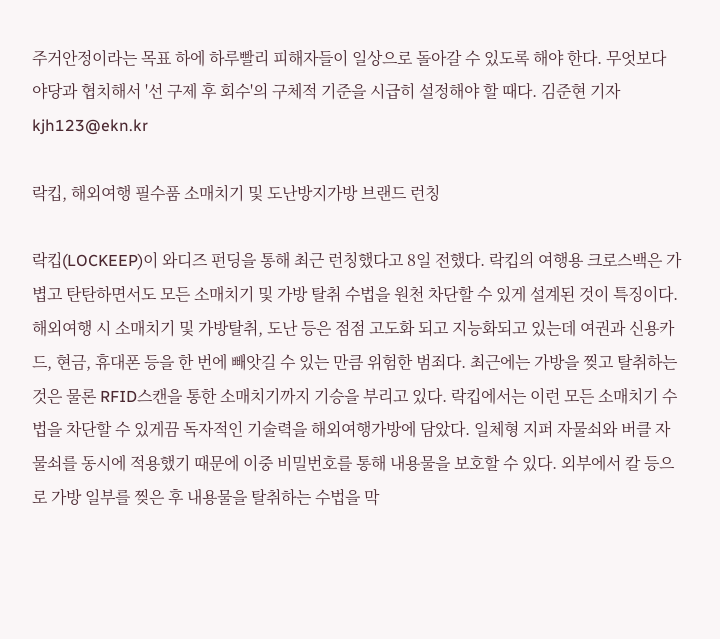주거안정이라는 목표 하에 하루빨리 피해자들이 일상으로 돌아갈 수 있도록 해야 한다. 무엇보다 야당과 협치해서 '선 구제 후 회수'의 구체적 기준을 시급히 설정해야 할 때다. 김준현 기자 kjh123@ekn.kr

락킵, 해외여행 필수품 소매치기 및 도난방지가방 브랜드 런칭

락킵(LOCKEEP)이 와디즈 펀딩을 통해 최근 런칭했다고 8일 전했다. 락킵의 여행용 크로스백은 가볍고 탄탄하면서도 모든 소매치기 및 가방 탈취 수법을 원천 차단할 수 있게 설계된 것이 특징이다. 해외여행 시 소매치기 및 가방탈취, 도난 등은 점점 고도화 되고 지능화되고 있는데 여권과 신용카드, 현금, 휴대폰 등을 한 번에 빼앗길 수 있는 만큼 위험한 범죄다. 최근에는 가방을 찢고 탈취하는 것은 물론 RFID스캔을 통한 소매치기까지 기승을 부리고 있다. 락킵에서는 이런 모든 소매치기 수법을 차단할 수 있게끔 독자적인 기술력을 해외여행가방에 담았다. 일체형 지퍼 자물쇠와 버클 자물쇠를 동시에 적용했기 때문에 이중 비밀번호를 통해 내용물을 보호할 수 있다. 외부에서 칼 등으로 가방 일부를 찢은 후 내용물을 탈취하는 수법을 막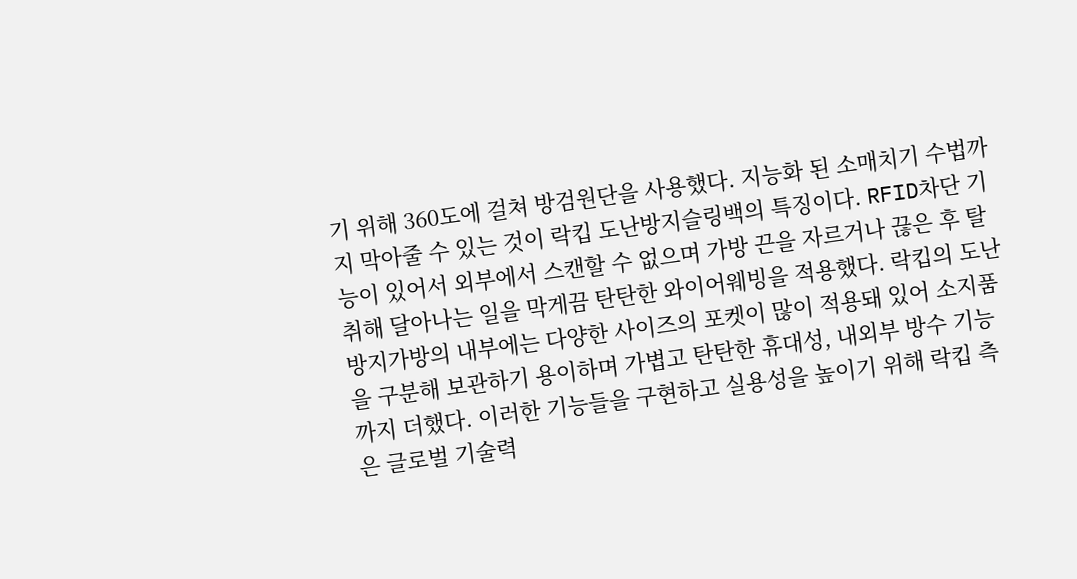기 위해 360도에 걸쳐 방검원단을 사용했다. 지능화 된 소매치기 수법까지 막아줄 수 있는 것이 락킵 도난방지슬링백의 특징이다. RFID차단 기능이 있어서 외부에서 스캔할 수 없으며 가방 끈을 자르거나 끊은 후 탈취해 달아나는 일을 막게끔 탄탄한 와이어웨빙을 적용했다. 락킵의 도난방지가방의 내부에는 다양한 사이즈의 포켓이 많이 적용돼 있어 소지품을 구분해 보관하기 용이하며 가볍고 탄탄한 휴대성, 내외부 방수 기능까지 더했다. 이러한 기능들을 구현하고 실용성을 높이기 위해 락킵 측은 글로벌 기술력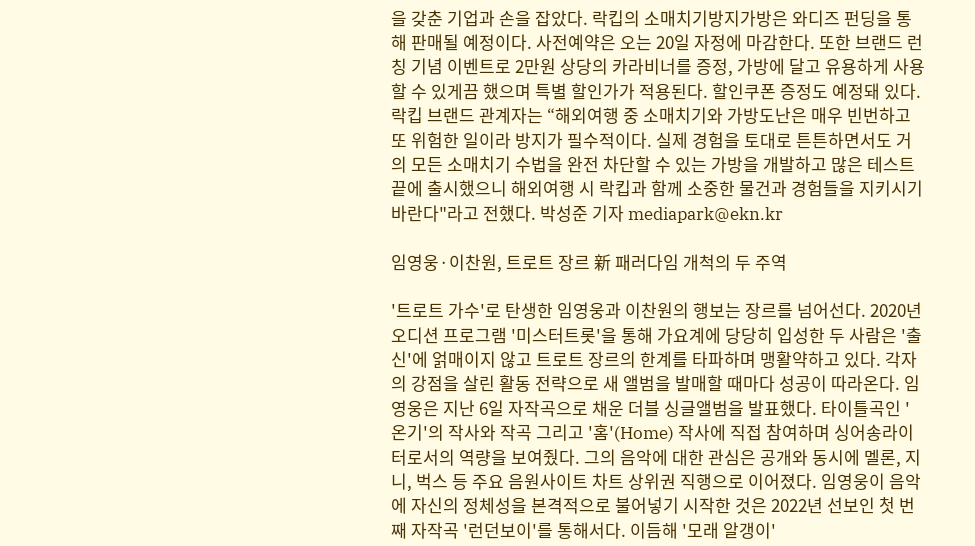을 갖춘 기업과 손을 잡았다. 락킵의 소매치기방지가방은 와디즈 펀딩을 통해 판매될 예정이다. 사전예약은 오는 20일 자정에 마감한다. 또한 브랜드 런칭 기념 이벤트로 2만원 상당의 카라비너를 증정, 가방에 달고 유용하게 사용할 수 있게끔 했으며 특별 할인가가 적용된다. 할인쿠폰 증정도 예정돼 있다. 락킵 브랜드 관계자는 “해외여행 중 소매치기와 가방도난은 매우 빈번하고 또 위험한 일이라 방지가 필수적이다. 실제 경험을 토대로 튼튼하면서도 거의 모든 소매치기 수법을 완전 차단할 수 있는 가방을 개발하고 많은 테스트 끝에 출시했으니 해외여행 시 락킵과 함께 소중한 물건과 경험들을 지키시기 바란다"라고 전했다. 박성준 기자 mediapark@ekn.kr

임영웅·이찬원, 트로트 장르 新 패러다임 개척의 두 주역

'트로트 가수'로 탄생한 임영웅과 이찬원의 행보는 장르를 넘어선다. 2020년 오디션 프로그램 '미스터트롯'을 통해 가요계에 당당히 입성한 두 사람은 '출신'에 얽매이지 않고 트로트 장르의 한계를 타파하며 맹활약하고 있다. 각자의 강점을 살린 활동 전략으로 새 앨범을 발매할 때마다 성공이 따라온다. 임영웅은 지난 6일 자작곡으로 채운 더블 싱글앨범을 발표했다. 타이틀곡인 '온기'의 작사와 작곡 그리고 '홈'(Home) 작사에 직접 참여하며 싱어송라이터로서의 역량을 보여줬다. 그의 음악에 대한 관심은 공개와 동시에 멜론, 지니, 벅스 등 주요 음원사이트 차트 상위권 직행으로 이어졌다. 임영웅이 음악에 자신의 정체성을 본격적으로 불어넣기 시작한 것은 2022년 선보인 첫 번째 자작곡 '런던보이'를 통해서다. 이듬해 '모래 알갱이'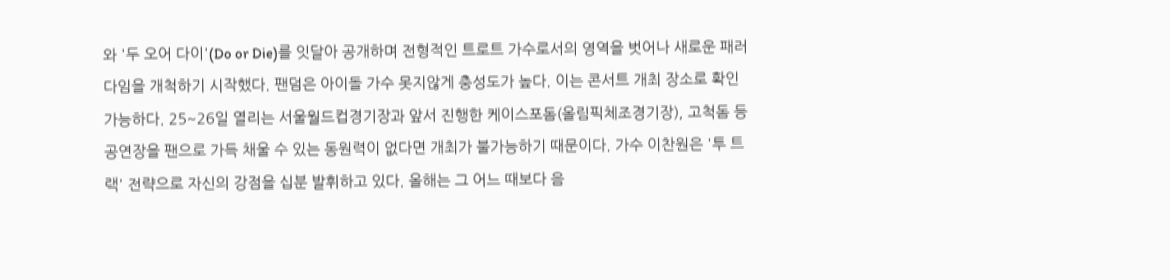와 '두 오어 다이'(Do or Die)를 잇달아 공개하며 전형적인 트로트 가수로서의 영역을 벗어나 새로운 패러다임을 개척하기 시작했다. 팬덤은 아이돌 가수 못지않게 충성도가 높다. 이는 콘서트 개최 장소로 확인 가능하다. 25~26일 열리는 서울월드컵경기장과 앞서 진행한 케이스포돔(올림픽체조경기장), 고척돔 등 공연장을 팬으로 가득 채울 수 있는 동원력이 없다면 개최가 불가능하기 때문이다. 가수 이찬원은 '투 트랙' 전략으로 자신의 강점을 십분 발휘하고 있다. 올해는 그 어느 때보다 음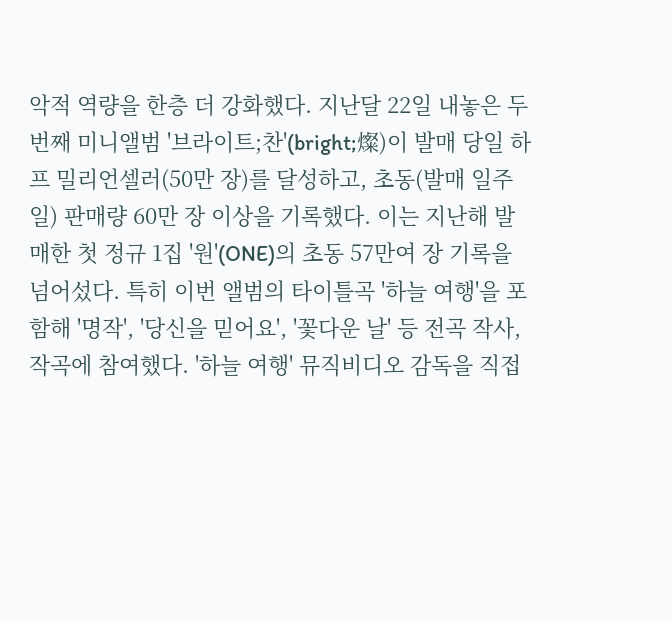악적 역량을 한층 더 강화했다. 지난달 22일 내놓은 두 번째 미니앨범 '브라이트;찬'(bright;燦)이 발매 당일 하프 밀리언셀러(50만 장)를 달성하고, 초동(발매 일주일) 판매량 60만 장 이상을 기록했다. 이는 지난해 발매한 첫 정규 1집 '원'(ONE)의 초동 57만여 장 기록을 넘어섰다. 특히 이번 앨범의 타이틀곡 '하늘 여행'을 포함해 '명작', '당신을 믿어요', '꽃다운 날' 등 전곡 작사, 작곡에 참여했다. '하늘 여행' 뮤직비디오 감독을 직접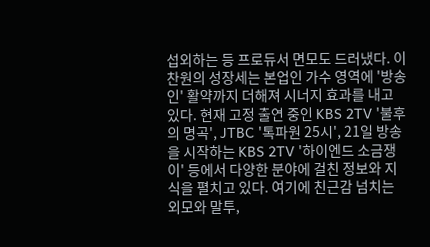섭외하는 등 프로듀서 면모도 드러냈다. 이찬원의 성장세는 본업인 가수 영역에 '방송인' 활약까지 더해져 시너지 효과를 내고 있다. 현재 고정 출연 중인 KBS 2TV '불후의 명곡', JTBC '톡파원 25시', 21일 방송을 시작하는 KBS 2TV '하이엔드 소금쟁이' 등에서 다양한 분야에 걸친 정보와 지식을 펼치고 있다. 여기에 친근감 넘치는 외모와 말투,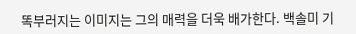똑부러지는 이미지는 그의 매력을 더욱 배가한다. 백솔미 기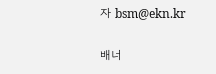자 bsm@ekn.kr

배너